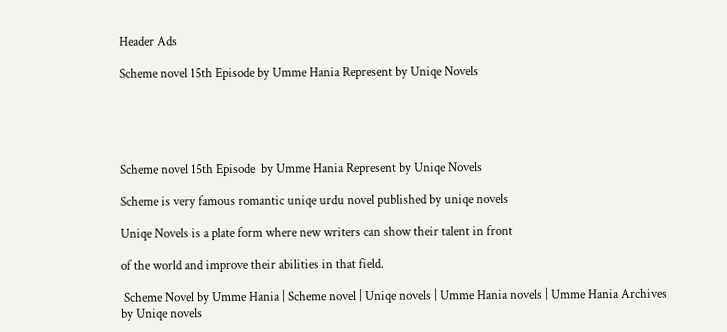Header Ads

Scheme novel 15th Episode by Umme Hania Represent by Uniqe Novels





Scheme novel 15th Episode  by Umme Hania Represent by Uniqe Novels

Scheme is very famous romantic uniqe urdu novel published by uniqe novels

Uniqe Novels is a plate form where new writers can show their talent in front

of the world and improve their abilities in that field.

 Scheme Novel by Umme Hania | Scheme novel | Uniqe novels | Umme Hania novels | Umme Hania Archives by Uniqe novels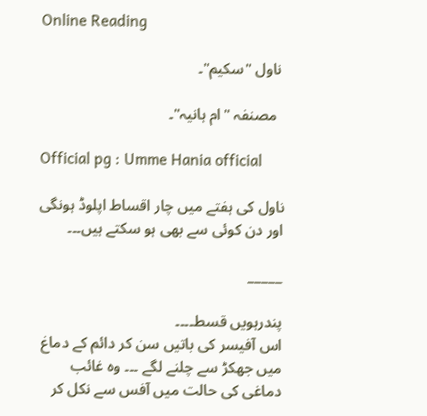Online Reading

 ناول "سکیم"۔

  مصنفہ "ام ہانیہ"۔

Official pg : Umme Hania official

ناول کی ہفتے میں چار اقساط اپلوڈ ہونگی اور دن کوئی سے بھی ہو سکتے ہیں۔۔۔

_____

پندرہویں قسط۔۔۔۔
اس آفیسر کی باتیں سن کر دائم کے دماغ میں جھکڑ سے چلنے لگے ۔۔۔ وہ غائب دماغی کی حالت میں آفس سے نکل کر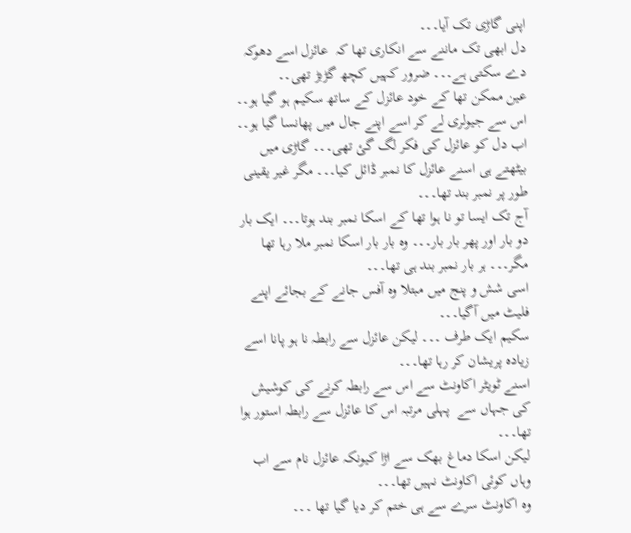اپنی گاڑی تک آیا۔۔۔
دل ابھی تک ماننے سے انکاری تھا کہ  عائزل اسے دھوکہ دے سکتی ہے۔۔۔ ضرور کہیں کچھ گڑبڑ تھی۔۔
عین ممکن تھا کے خود عائزل کے ساتھ سکیم ہو گیا ہو۔۔ اس سے جیولری لے کر اسے اپنے جال میں پھانسا گیا ہو۔۔
اب دل کو عائزل کی فکر لگ گئ تھی۔۔۔ گاڑی میں بیٹھتے ہی اسنے عائزل کا نمبر ڈائل کیا۔۔۔ مگر غیر یقینی طور پر نمبر بند تھا۔۔۔
آج تک ایسا تو نا ہوا تھا کے اسکا نمبر بند ہوتا۔۔۔ ایک بار دو بار اور پھر بار بار۔۔۔ وہ بار بار اسکا نمبر ملا رہا تھا مگر۔۔۔ ہر بار نمبر بند ہی تھا۔۔۔
اسی شش و پنج میں مبتلا وہ آفس جانے کے بجائے اپنے فلیٹ میں آگیا۔۔۔
سکیم ایک طرف ۔۔۔ لیکن عائزل سے رابطہ نا ہو پانا اسے زیادہ پریشان کر رہا تھا۔۔۔
اسنے ٹویٹر اکاونٹ سے اس سے رابطہ کرنے کی کوشیش کی جہاں سے  پہلی مرتبہ اس کا عائزل سے رابطہ استور ہوا تھا۔۔۔
لیکن اسکا دماغ بھک سے اڑا کیونکہ عائزل نام سے اب وہاں کوئی اکاونٹ نہیں تھا۔۔۔
وہ اکاونٹ سرے سے ہی ختم کر دیا گیا تھا ۔۔۔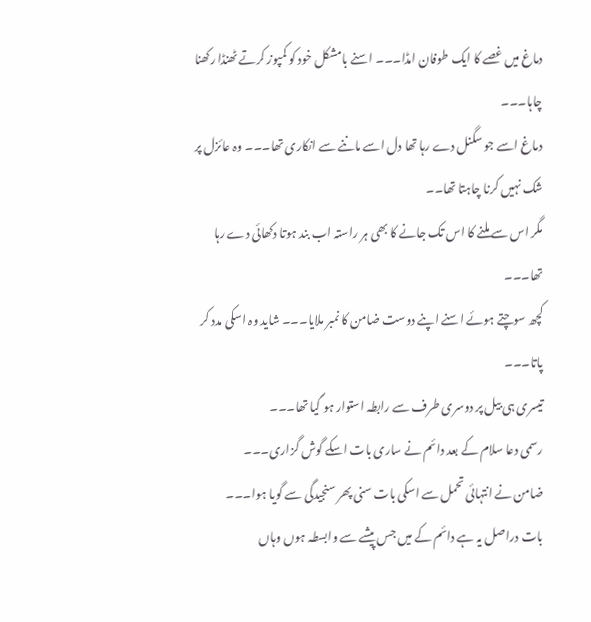دماغ میں غصے کا ایک طوفان امڈا۔۔۔ اسنے بامشکل خود کو کمپوز کرتے ٹھنڈا رکھنا چاہا۔۔۔
دماغ اسے جو سگنل دے رہا تھا دل اسے ماننے سے انکاری تھا۔۔۔ وہ عائزل پر شک نہیں کرنا چاہتا تھا۔۔
مگر اس سے ملنے کا اس تک جانے کا بھی ہر راستہ اب بند ہوتا دکھائی دے رہا تھا۔۔۔
کچھ سوچتے ہوئے اسنے اپنے دوست ضامن کا نمبر ملایا۔۔۔ شاید وہ اسکی مدد کر پاتا۔۔۔
تیسری ہی بیل پر دوسری طرف سے رابطہ استوار ہو گیا تھا۔۔۔
رسمی دعا سلام کے بعد دائم نے ساری بات اسکے گوش گزاری۔۔۔
ضامن نے انتہائی تحمل سے اسکی بات سنی پھر سنجیدگی سے گویا ہوا۔۔۔
بات دراصل یہ ہے دائم کے میں جس پیشے سے وابسطہ ہوں وہاں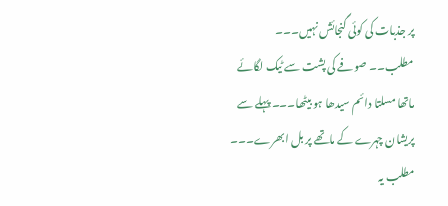پر جذبات کی کوئی گنجائش نہیں۔۔۔
مطلب۔۔ صوفے کی پشت سے ٹیک لگائے ماتھا مسلتا دائم سیدھا ہو بیٹھا۔۔۔ پہلے سے پریشان چہرے کے ماتھے پر بل ابھرے۔۔۔
مطلب یہ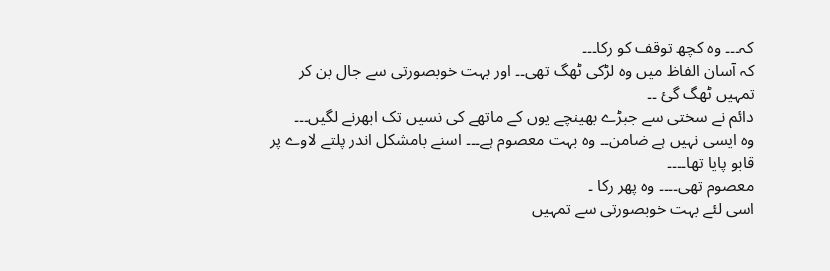کہ۔۔۔ وہ کچھ توقف کو رکا۔۔۔
کہ آسان الفاظ میں وہ لڑکی ٹھگ تھی۔۔ اور بہت خوبصورتی سے جال بن کر تمہیں ٹھگ گئ ۔۔
دائم نے سختی سے جبڑے بھینچے یوں کے ماتھے کی نسیں تک ابھرنے لگیں۔۔۔
وہ ایسی نہیں ہے ضامن۔۔ وہ بہت معصوم ہے۔۔۔ اسنے بامشکل اندر پلتے لاوے پر قابو پایا تھا۔۔۔۔
معصوم تھی۔۔۔۔ وہ پھر رکا ۔
اسی لئے بہت خوبصورتی سے تمہیں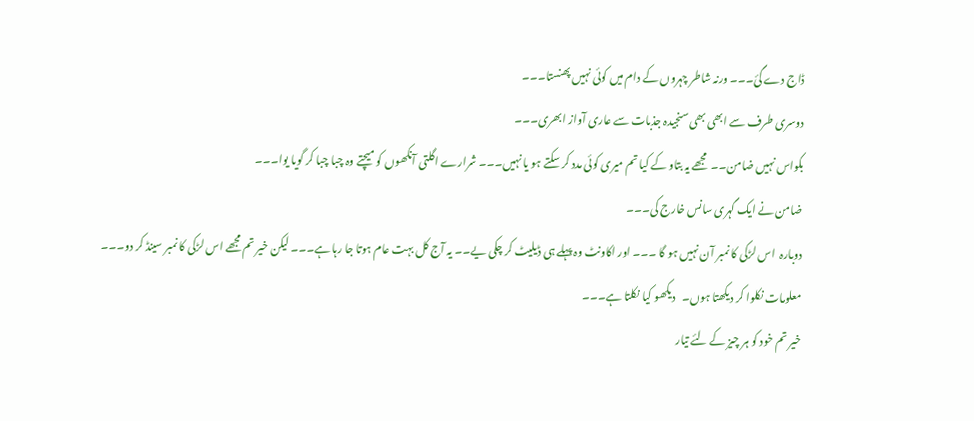ڈاج دے گئ۔۔۔ ورنہ شاطر چہروں کے دام میں کوئی نہیں پھنستا۔۔۔
دوسری طرف سے ابھی بھی سنجیدہ جذبات سے عاری آواز ابھری۔۔۔
بکواس نہیں ضامن۔۔  مجھے یہ بتاو کے کیا تم میری کوئی مدد کر سکتے ہو یا نہیں۔۔۔ شرارے اگلتی آنکھوں کو میچتے وہ چبا چبا کر گویا یوا۔۔۔
ضامن نے ایک گہری سانس خارج کی۔۔۔
دوبارہ  اس لڑکی کا نمبر آن نہیں ہو گا ۔۔۔ اور اکاونٹ وہ پہلے ہی ڈیلیٹ کر چکی یے۔۔ یہ آج کل بہت عام ہوتا جا رہا ہے۔۔۔ لیکن خیر تم مجھے اس لڑکی کا نمبر سینڈ کر دو۔۔۔
معلومات نکلوا کر دیکھتا ہوں۔   دیکھو کیا نکلتا ہے۔۔۔
خیر تم خود کو ہر چیز کے لئے تیار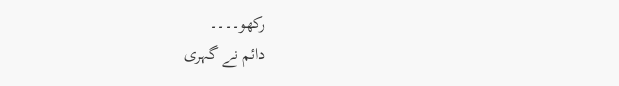رکھو۔۔۔۔
دائم نے گہری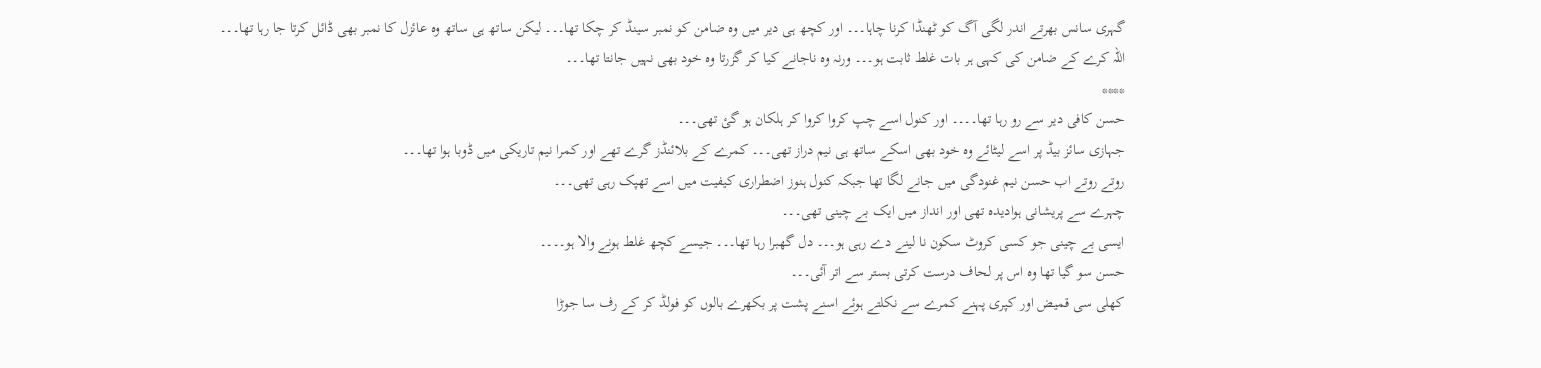گہری سانس بھرتے اندر لگی آگ کو ٹھنڈا کرنا چاہا۔۔۔ اور کچھ ہی دیر میں وہ ضامن کو نمبر سینڈ کر چکا تھا۔۔۔ لیکن ساتھ ہی ساتھ وہ عائزل کا نمبر بھی ڈائل کرتا جا رہا تھا۔۔۔
اللہ کرے کے ضامن کی کہی ہر بات غلط ثابت ہو۔۔۔ ورنہ وہ ناجانے کیا کر گزرتا وہ خود بھی نہیں جانتا تھا۔۔۔
****
حسن کافی دیر سے رو رہا تھا۔۔۔۔ اور کنول اسے چپ کروا کروا کر ہلکان ہو گئ تھی۔۔۔
جہازی سائز بیڈ پر اسے لیٹائے وہ خود بھی اسکے ساتھ ہی نیم دراز تھی۔۔۔ کمرے کے بلائنڈز گرے تھے اور کمرا نیم تاریکی میں ڈوبا ہوا تھا۔۔۔
روتے روتے اب حسن نیم غنودگی میں جانے لگا تھا جبکہ کنول ہنوز اضطراری کیفیت میں اسے تھپک رہی تھی۔۔۔
چہرے سے پریشانی ہوادیدہ تھی اور انداز میں ایک بے چینی تھی۔۔۔
ایسی بے چینی جو کسی کروٹ سکون نا لینے دے رہی ہو۔۔۔ دل گھبرا رہا تھا۔۔۔ جیسے کچھ غلط ہونے والا ہو۔۔۔۔
حسن سو گیا تھا وہ اس پر لحاف درست کرتی بستر سے اتر آئی۔۔۔
کھلی سی قمیض اور کپری پہنے کمرے سے نکلتے ہوئے اسنے پشت پر بکھرے بالوں کو فولڈ کر کے رف سا جوڑا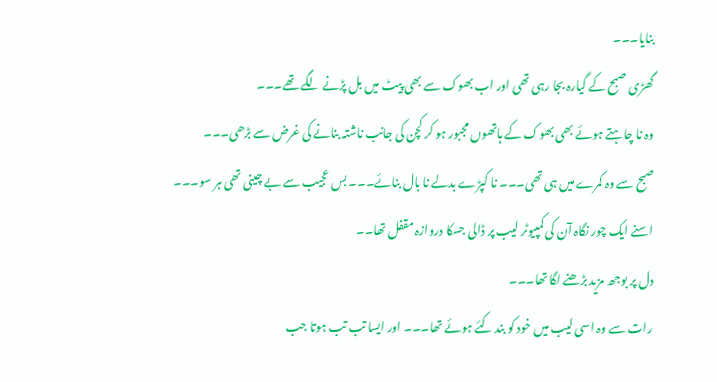بنایا۔۔۔
گھڑی صبح کے گیارہ بجا رہی تھی اور اب بھوک سے بھی پیٹ میں بل پڑنے لگے تھے۔۔۔
وہ نا چاہتے ہوئے بھی بھوک کے ہاتھوں مجبور ہو کر کچن کی جانب ناشتہ بنانے کی غرض سے بڑھی۔۔۔
صبح سے وہ کمرے میں ہی تھی۔۔۔ نا کپڑے بدلے نا بال بنائے۔۔۔ بس عجیب سے بے چینی تھی ہر سو۔۔۔
اسنے ایک چور نگاہ آن کی کمپیوٹر لیب پر ڈالی جسکا دروازہ مقفل تھا۔۔
دل پر بوجھ مزید بڑھنے لگا تھا۔۔۔
رات سے وہ اسی لیب میں خود کو بند کئے ہوئے تھا۔۔۔ اور ایسا تب تب ہوتا جب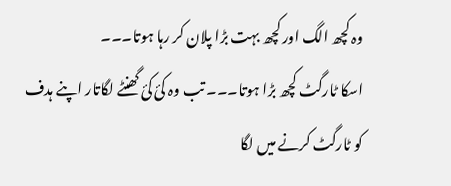وہ کچھ الگ اور کچھ بہت بڑا پلان کر رہا ہوتا۔۔۔
اسکا ٹارگٹ کچھ بڑا ہوتا۔۔۔ تب وہ کئ کئ گھنٹے لگاتار اپنے ہدف کو ٹارگٹ کرنے میں لگا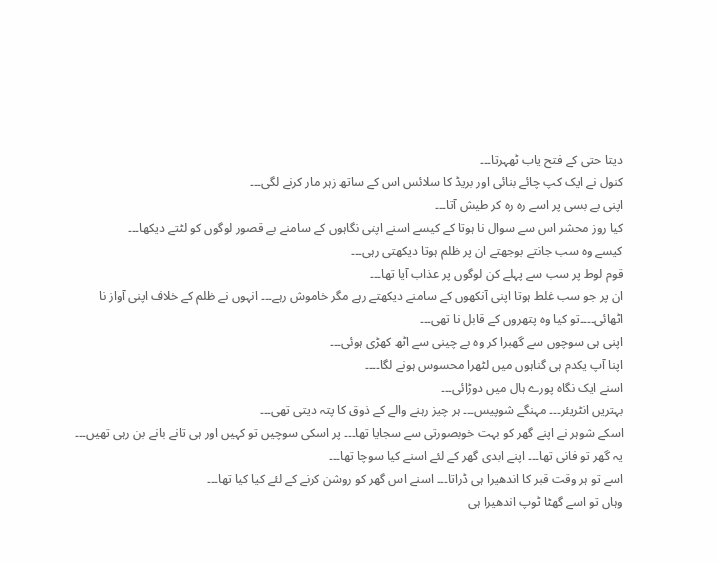دیتا حتی کے فتح یاب ٹھہرتا۔۔۔
کنول نے ایک کپ چائے بنائی اور بریڈ کا سلائس اس کے ساتھ زہر مار کرنے لگی۔۔۔
اپنی بے بسی پر اسے رہ رہ کر طیش آتا۔۔۔
کیا روز محشر اس سے سوال نا ہوتا کے کیسے اسنے اپنی نگاہوں کے سامنے بے قصور لوگوں کو لٹتے دیکھا۔۔۔
کیسے وہ سب جانتے بوجھتے ان پر ظلم ہوتا دیکھتی رہی۔۔۔
قوم لوط پر سب سے پہلے کن لوگوں پر عذاب آیا تھا۔۔۔
ان پر جو سب غلط ہوتا اپنی آنکھوں کے سامنے دیکھتے رہے مگر خاموش رہے۔۔۔ انہوں نے ظلم کے خلاف اپنی آواز نا اٹھائی۔۔۔۔تو کیا وہ پتھروں کے قابل نا تھی۔۔۔
اپنی ہی سوچوں سے گھبرا کر وہ بے چینی سے اٹھ کھڑی ہوئی۔۔۔
اپنا آپ یکدم ہی گناہوں میں لٹھرا محسوس ہونے لگا۔۔۔۔
اسنے ایک نگاہ پورے ہال میں دوڑائی۔۔۔
بہتریں انٹریئر۔۔۔ مہنگے شوپیس۔۔۔ ہر چیز رہنے والے کے ذوق کا پتہ دیتی تھی۔۔۔
اسکے شوہر نے اپنے گھر کو بہت خوبصورتی سے سجایا تھا۔۔۔ پر اسکی سوچیں تو کہیں اور ہی تانے بانے بن رہی تھیں۔۔۔
یہ گھر تو فانی تھا۔۔۔ اپنے ابدی گھر کے لئے اسنے کیا سوچا تھا۔۔۔
اسے تو ہر وقت قبر کا اندھیرا ہی ڈراتا۔۔۔ اسنے اس گھر کو روشن کرنے کے لئے کیا کیا تھا۔۔۔
وہاں تو اسے گھٹا ٹوپ اندھیرا ہی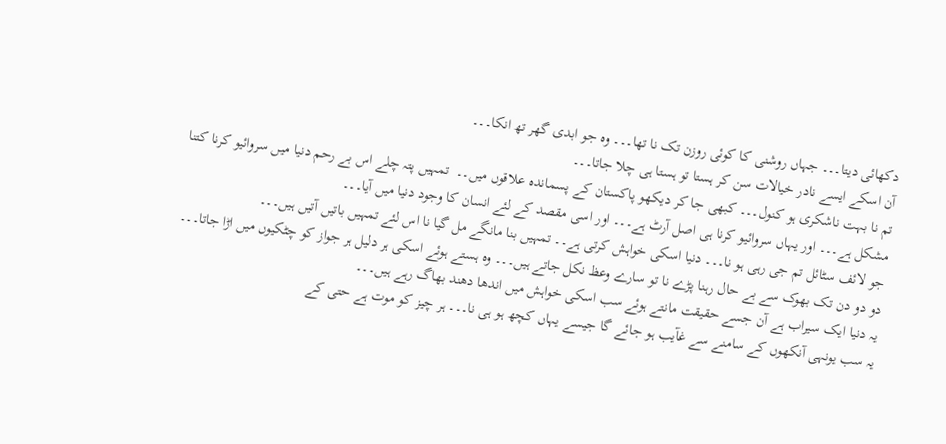دکھائی دیتا۔۔۔ جہاں روشنی کا کوئی روزن تک نا تھا۔۔۔ وہ جو ابدی گھر تھ انکا۔۔۔
آن اسکے ایسے نادر خیالات سن کر ہستا تو ہستا ہی چلا جاتا۔۔۔
تم نا بہت ناشکری ہو کنول۔۔۔ کبھی جا کر دیکھو پاکستان کے پسماندہ علاقوں میں۔۔  تمہیں پتہ چلے اس بے رحم دنیا میں سروائیو کرنا کتنا مشکل ہے۔۔۔ اور یہاں سروائیو کرنا ہی اصل آرٹ ہے۔۔۔ اور اسی مقصد کے لئے انسان کا وجود دنیا میں آیا۔۔۔
جو لائف سٹائل تم جی رہی ہو نا۔۔۔ دنیا اسکی خواہش کرتی ہے۔۔ تمہیں بنا مانگے مل گیا نا اس لئے تمہیں باتیں آتیں ہیں۔۔۔
دو دو دن تک بھوک سے بے حال رہنا پڑے نا تو سارے وعظ نکل جاتے ہیں۔۔۔ وہ ہستے ہوئے اسکی ہر دلیل ہر جواز کو چٹکیوں میں اڑا جاتا۔۔۔
یہ دنیا ایک سیراب ہے آن جسے حقیقت مانتے ہوئے سب اسکی خواہش میں اندھا دھند بھاگ رہے ہیں۔۔۔
یہ سب یونہی آنکھوں کے سامنے سے غآیب ہو جائے گا جیسے یہاں کچھ ہو ہی نا۔۔۔ ہر چیز کو موت ہے حتی کے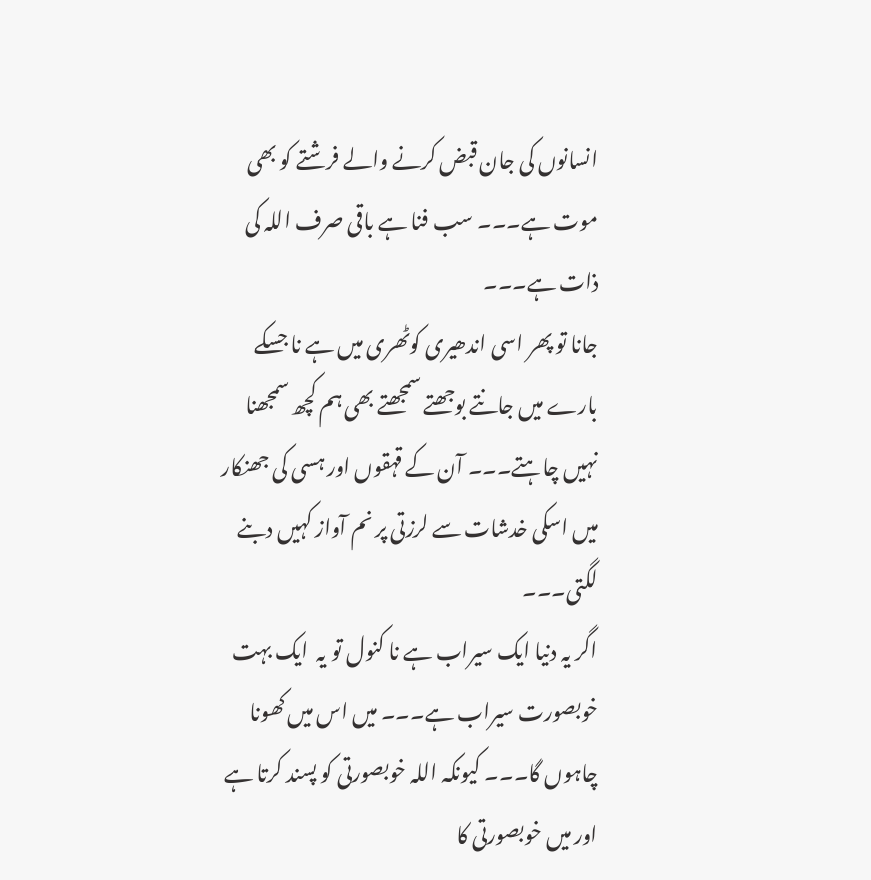انسانوں کی جان قبض کرنے والے فرشتے کو بھی موت ہے۔۔۔ سب فنا ہے باقی صرف اللہ کی ذات ہے۔۔۔
جانا تو پھر اسی اندھیری کوٹھری میں ہے نا جسکے بارے میں جانتے بوجھتے سمجھتے بھی ہم کچھ سمجھنا نہیں چاہتے۔۔۔ آن کے قہقوں اور ہسی کی جھنکار میں اسکی خدشات سے لرزتی پر نم آواز کہیں دبنے لگتی۔۔۔
اگر یہ دنیا ایک سیراب ہے نا کنول تو یہ  ایک بہت خوبصورت سیراب ہے۔۔۔ میں اس میں کھونا چاہوں گا۔۔۔ کیونکہ اللہ خوبصورتی کو پسند کرتا ہے اور میں خوبصورتی کا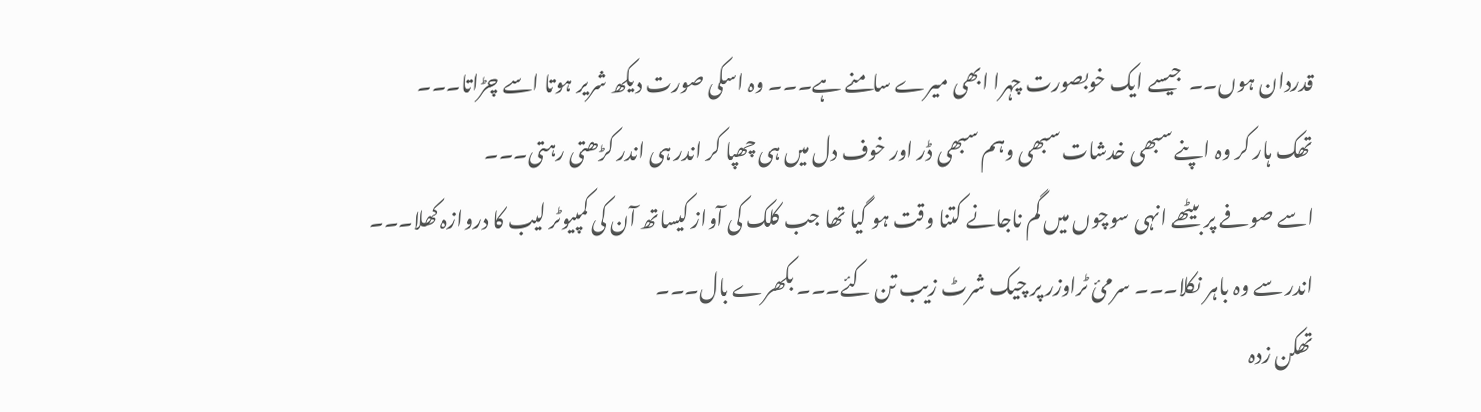قدردان ہوں۔۔  جیسے ایک خوبصورت چہرا ابھی میرے سامنے ہے۔۔۔ وہ اسکی صورت دیکھ شریر ہوتا اسے چڑاتا۔۔۔
تھک ہار کر وہ اپنے سبھی خدشات سبھی وہم سبھی ڈر اور خوف دل میں ہی چھپا کر اندر ہی اندر کڑھتی رہتی۔۔۔
اسے صوفے پر بیٹھے انہی سوچوں میں گم ناجانے کتنا وقت ہو گیا تھا جب کلک کی آواز کیساتھ آن کی کمپیوٹر لیب کا دروازہ کھلا۔۔۔
اندر سے وہ باہر نکلا۔۔۔ سرمئ ٹراوزر پر چیک شرٹ زیب تن کئے۔۔۔ بکھرے بال۔۔۔
تھکن زدہ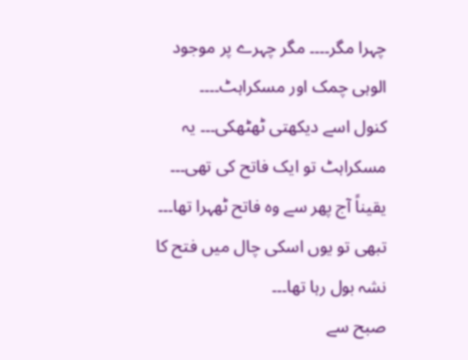چہرا مگر۔۔۔۔ مگر چہرے پر موجود الوہی چمک اور مسکراہٹ۔۔۔۔
کنول اسے دیکھتی ٹھٹھکی۔۔۔ یہ مسکراہٹ تو ایک فاتح کی تھی۔۔۔
یقیناً آج پھر سے وہ فاتح ٹھہرا تھا۔۔۔
تبھی تو یوں اسکی چال میں فتح کا نشہ بول رہا تھا۔۔۔
صبح سے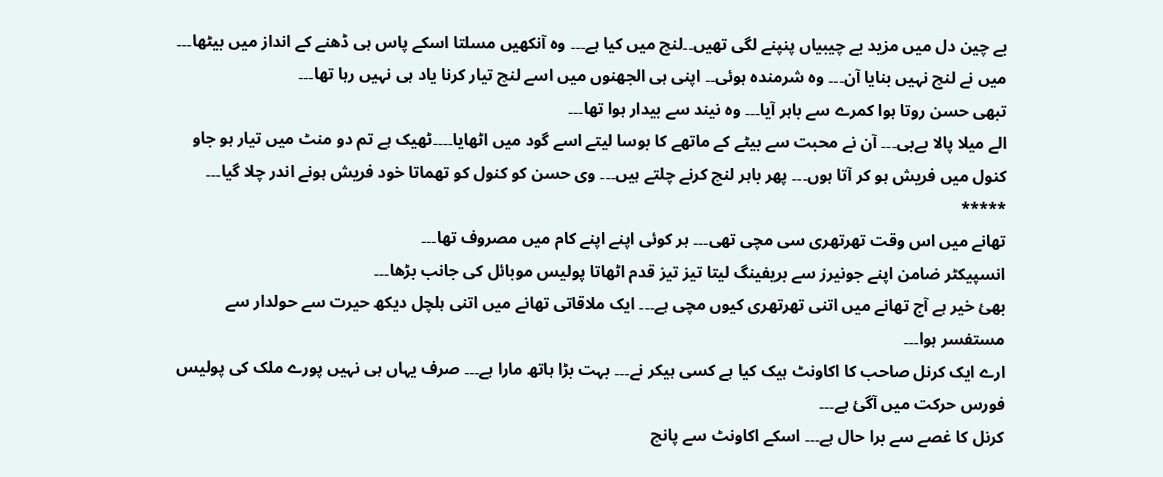بے چین دل میں مزید بے چیبیاں پنپنے لگی تھیں۔۔لنچ میں کیا ہے۔۔۔ وہ آنکھیں مسلتا اسکے پاس ہی ڈھنے کے انداز میں بیٹھا۔۔۔
میں نے لنچ نہیں بنایا آن۔۔۔ وہ شرمندہ ہوئی۔۔ اپنی ہی الجھنوں میں اسے لنچ تیار کرنا یاد ہی نہیں رہا تھا۔۔۔
تبھی حسن روتا ہوا کمرے سے باہر آیا۔۔۔ وہ نیند سے بیدار ہوا تھا۔۔۔
الے میلا پالا بےبی۔۔۔ آن نے محبت سے بیٹے کے ماتھے کا بوسا لیتے اسے گود میں اٹھایا۔۔۔۔ٹھیک ہے تم دو منٹ میں تیار ہو جاو کنول میں فریش ہو کر آتا ہوں۔۔۔ پھر باہر لنچ کرنے چلتے ہیں۔۔۔ وی حسن کو کنول کو تھماتا خود فریش ہونے اندر چلا گیا۔۔۔
*****
تھانے میں اس وقت تھرتھری سی مچی تھی۔۔۔ ہر کوئی اپنے اپنے کام میں مصروف تھا۔۔۔
انسپیکٹر ضامن اپنے جونیرز سے بریفینگ لیتا تیز تیز قدم اٹھاتا پولیس موبائل کی جانب بڑھا۔۔۔
بھئ خیر ہے آج تھانے میں اتنی تھرتھری کیوں مچی ہے۔۔۔ ایک ملاقاتی تھانے میں اتنی ہلچل دیکھ حیرت سے حولدار سے مستفسر ہوا۔۔۔
ارے ایک کرنل صاحب کا اکاونٹ ہیک کیا ہے کسی ہیکر نے۔۔۔ بہت بڑا ہاتھ مارا ہے۔۔۔ صرف یہاں ہی نہیں پورے ملک کی پولیس فورس حرکت میں آگئ ہے۔۔۔
کرنل کا غصے سے برا حال ہے۔۔۔ اسکے اکاونٹ سے پانچ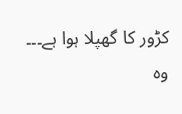کڑور کا گھپلا ہوا ہے۔۔۔
وہ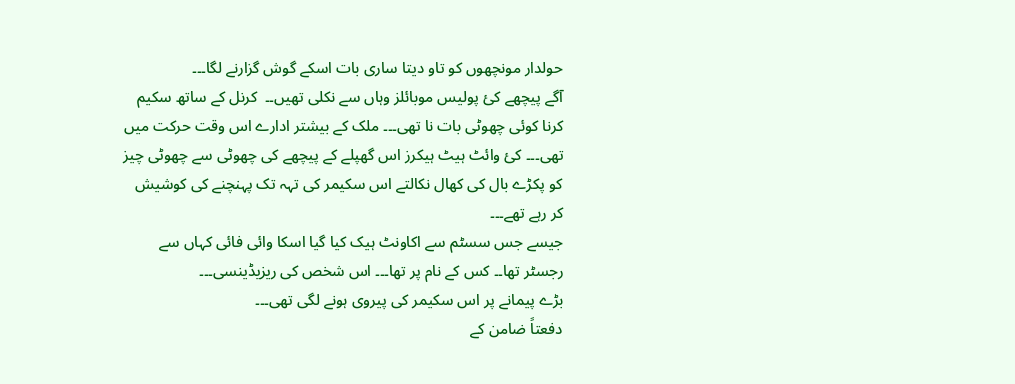حولدار مونچھوں کو تاو دیتا ساری بات اسکے گوش گزارنے لگا۔۔۔
آگے پیچھے کئ پولیس موبائلز وہاں سے نکلی تھیں۔۔  کرنل کے ساتھ سکیم کرنا کوئی چھوٹی بات نا تھی۔۔۔ ملک کے بیشتر ادارے اس وقت حرکت میں تھی۔۔۔ کئ وائٹ ہیٹ ہیکرز اس گھپلے کے پیچھے کی چھوٹی سے چھوٹی چیز کو پکڑے بال کی کھال نکالتے اس سکیمر کی تہہ تک پہنچنے کی کوشیش کر رہے تھے۔۔۔
جیسے جس سسٹم سے اکاونٹ ہیک کیا گیا اسکا وائی فائی کہاں سے رجسٹر تھا۔۔ کس کے نام پر تھا۔۔۔ اس شخص کی ریزیڈینسی۔۔۔
بڑے پیمانے پر اس سکیمر کی پیروی ہونے لگی تھی۔۔۔
دفعتاً ضامن کے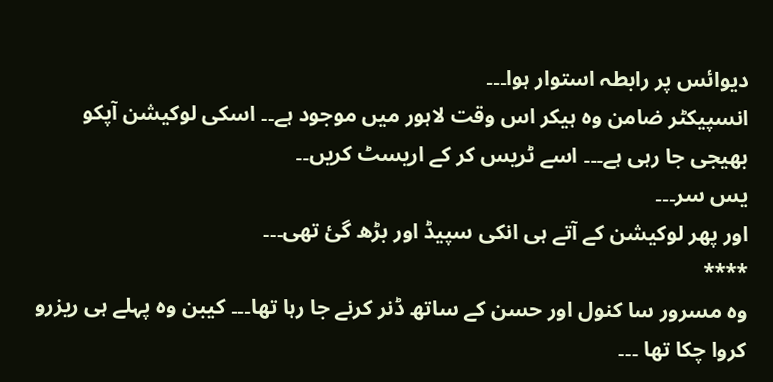دیوائس پر رابطہ استوار ہوا۔۔۔
انسپیکٹر ضامن وہ ہیکر اس وقت لاہور میں موجود ہے۔۔ اسکی لوکیشن آپکو بھیجی جا رہی ہے۔۔۔ اسے ٹریس کر کے اریسٹ کریں۔۔
یس سر۔۔۔
اور پھر لوکیشن کے آتے ہی انکی سپیڈ اور بڑھ گئ تھی۔۔۔
****
وہ مسرور سا کنول اور حسن کے ساتھ ڈنر کرنے جا رہا تھا۔۔۔ کیبن وہ پہلے ہی ریزرو کروا چکا تھا ۔۔۔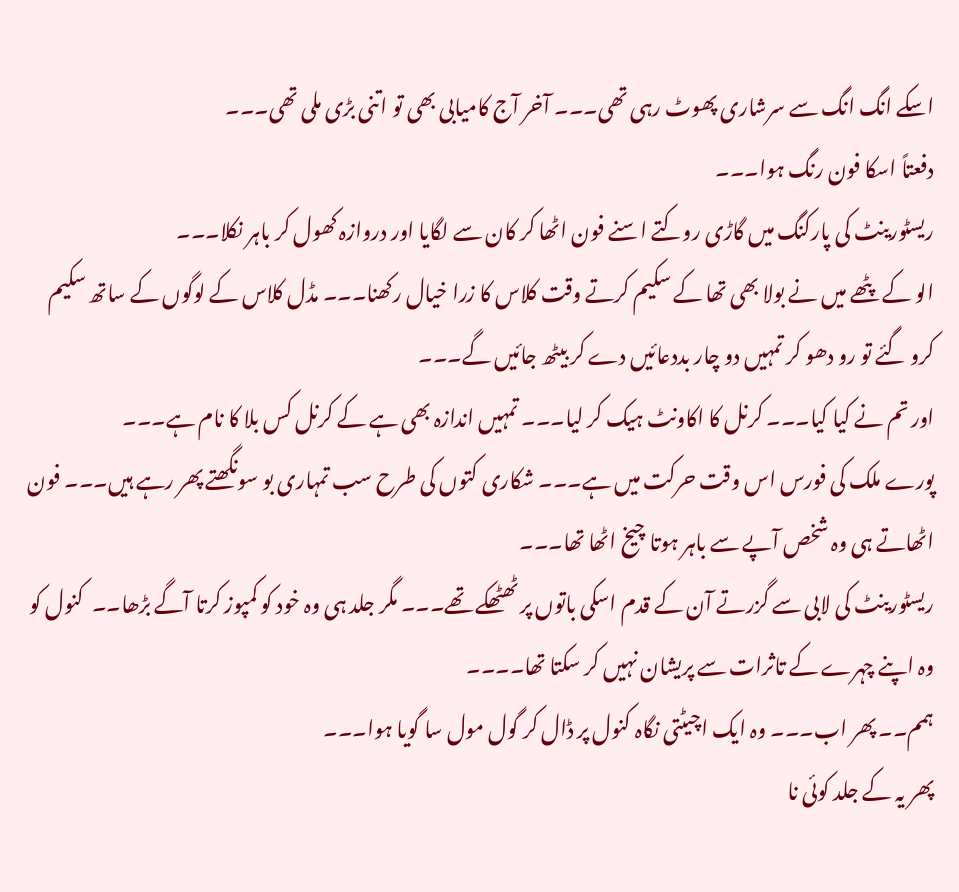اسکے انگ انگ سے سرشاری پھوٹ رہی تھی۔۔۔ آخر آج کامیابی بھی تو اتنی بڑی ملی تھی۔۔۔
دفعتاً اسکا فون رنگ ہوا۔۔۔
ریسٹورینٹ کی پارکنگ میں گاڑی روکتے اسنے فون اٹھا کر کان سے لگایا اور دروازہ کھول کر باہر نکلا۔۔۔
الو کے پٹھے میں نے بولا بھی تھا کے سکیم کرتے وقت کلاس کا زرا خیال رکھنا۔۔۔ مڈل کلاس کے لوگوں کے ساتھ سکیم کرو گئے تو رو دھو کر تمہیں دو چار بددعائیں دے کر بیٹھ جائیں گے۔۔۔
اور تم نے کیا کیا۔۔۔ کرنل کا اکاونٹ ہیک کر لیا۔۔۔ تمہیں اندازہ بھی ہے کے کرنل کس بلا کا نام ہے۔۔۔
پورے ملک کی فورس اس وقت حرکت میں ہے۔۔۔ شکاری کتوں کی طرح سب تمہاری بو سونگھتے پھر رہے ہیں۔۔۔ فون اٹھاتے ہی وہ شخص آپے سے باہر ہوتا چیخ اٹھا تھا۔۔۔
ریسٹورینٹ کی لابی سے گزرتے آن کے قدم اسکی باتوں پر ٹھٹھکے تھے۔۔۔ مگر جلد ہی وہ خود کو کمپوز کرتا آگے بڑھا۔۔  کنول کو وہ اپنے چہرے کے تاثرات سے پریشان نہیں کر سکتا تھا۔۔۔۔
ہمم۔۔ پھر اب۔۔۔ وہ ایک اچیٹتی نگاہ کنول پر ڈال کر گول مول سا گویا ہوا۔۔۔
پھر یہ کے جلد کوئی نا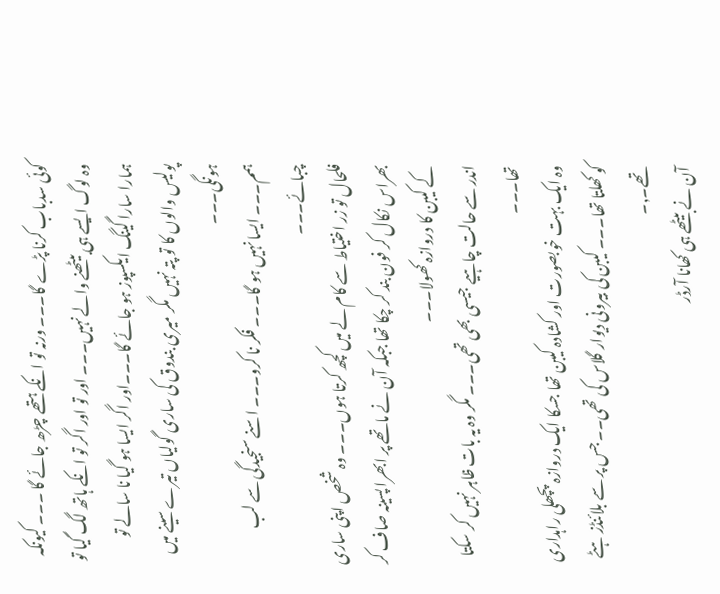کوئی سدباب کرنا پڑے گا۔۔۔ ورنہ تو انکے ہتھے چڑھ جائے گا ۔۔۔ کیونکہ وہ لوگ ایسے ہی بیٹھنے والے نہیں۔۔۔ اور تو اور اگر تو انکے ہاتھ لگ گیا تو ہمارا سارا گینگ ایکسپوز ہو جائے گا۔۔۔اور اگر ایسا ہو گیا نا سالے تو پولیس والوں کا تو پتہ نہیں مگر میری بندوق کی ساری گولیاں تیرے سینے میں ہونگی۔۔۔
ہمم۔۔۔ ایسا نہیں ہو گا۔۔۔ فکر نا کرو۔۔۔ اسنے سنجیدگی سے لب چبائے۔۔۔
فلحال تو زر اختیاط سے کام لے میں کچھ کرتا ہوں۔۔۔ وہ شخص اپنی ساری بھراس نکال کر فون بند کر چکا تھا جبکہ آن نے ماتھے پر ابھرا پسینہ صاف کر کے کیبن کا دروازہ کھولا۔۔۔
اندر سے حالت چاہیے جیسی بھی تھی۔۔۔ مگر وہ یہ بات ظاہر نہیں کر سکتا تھا۔۔۔
وہ ایک بہت خوبصورت اور کشادہ کیبن تھا جسکا ایک دروازہ پچھلی راہداری کو کھلتا تھا۔۔۔ کیبن کی بیرونی دیوار گلاس کی تھی۔۔ جس پر سے بلائنڈز ہٹے تھے۔,۔
آن نے بیٹھے ہی کھانا آرڈر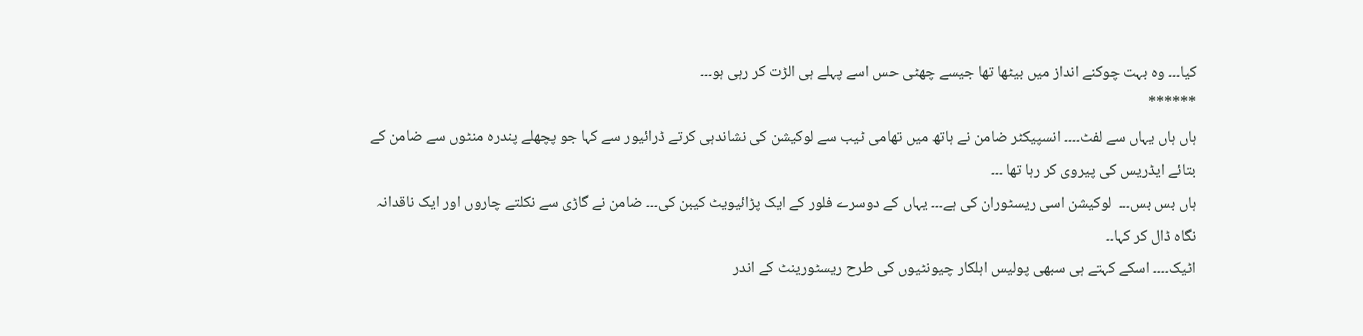کیا۔۔۔ وہ بہت چوکنے انداز میں بیٹھا تھا جیسے چھٹی حس اسے پہلے ہی الڑت کر رہی ہو۔۔۔
******
ہاں ہاں یہاں سے لفٹ۔۔۔۔ انسپیکٹر ضامن نے ہاتھ میں تھامی ٹیب سے لوکیشن کی نشاندہی کرتے ڈرائیور سے کہا جو پچھلے پندرہ منٹوں سے ضامن کے بتائے ایڈریس کی پیروی کر رہا تھا ۔۔۔
ہاں بس بس۔۔۔  لوکیشن اسی ریسٹوران کی ہے۔۔۔ یہاں کے دوسرے فلور کے ایک پڑائیویٹ کیبن کی۔۔۔ ضامن نے گاڑی سے نکلتے چاروں اور ایک ناقدانہ نگاہ ڈال کر کہا۔۔
اٹیک۔۔۔۔ اسکے کہتے ہی سبھی پولیس اہلکار چیونٹیوں کی طرح ریسٹورینٹ کے اندر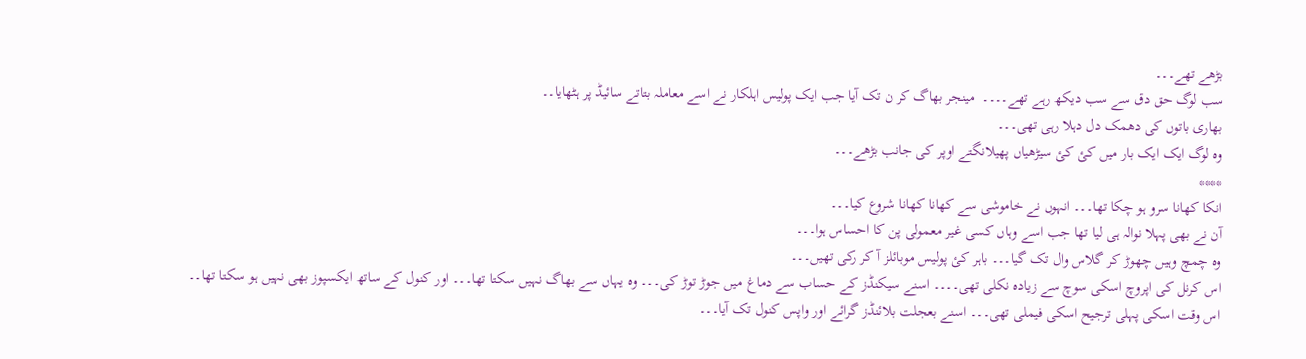بڑھے تھے۔۔۔
سب لوگ حق دق سے سب دیکھ رہے تھے۔۔۔۔  مینجر بھاگ کر ن تک آیا جب ایک پولیس اہلکار نے اسے معاملہ بتاتے سائیڈ پر ہٹھایا۔۔
بھاری باتوں کی دھمک دل دہلا رہی تھی۔۔۔
وہ لوگ ایک ایک بار میں کئ کئ سیڑھیاں پھیلانگتے اوپر کی جانب بڑھے۔۔۔
****
انکا کھانا سرو ہو چکا تھا۔۔۔ انہوں نے خاموشی سے کھانا کھانا شروع کیا۔۔۔
آن نے بھی پہلا نوالہ ہی لیا تھا جب اسے وہاں کسی غیر معمولی پن کا احساس ہوا۔۔۔
وہ چمچ وہیں چھوڑ کر گلاس وال تک گیا۔۔۔ باہر کئ پولیس موبائلز آ کر رکی تھیں۔۔۔
اس کرنل کی اپروچ اسکی سوچ سے زیادہ نکلی تھی۔۔۔۔ اسنے سیکنڈز کے حساب سے دماغ میں جوڑ توڑ کی۔۔۔ وہ یہاں سے بھاگ نہیں سکتا تھا۔۔۔ اور کنول کے ساتھ ایکسپوز بھی نہیں ہو سکتا تھا۔۔
اس وقت اسکی پہلی ترجیح اسکی فیملی تھی۔۔۔ اسنے بعجلت بلائنڈز گرائے اور واپس کنول تک آیا۔۔۔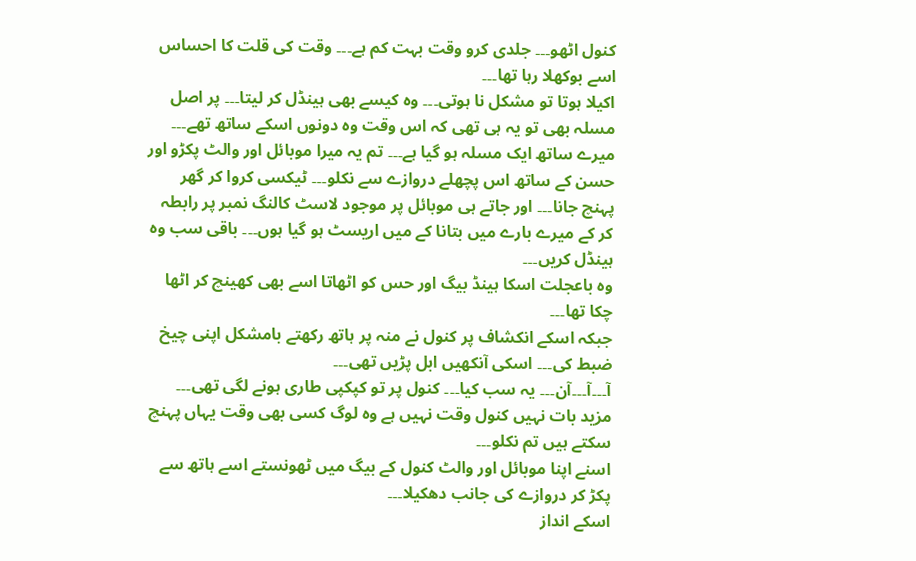کنول اٹھو۔۔۔ جلدی کرو وقت بہت کم ہے۔۔۔ وقت کی قلت کا احساس اسے بوکھلا رہا تھا۔۔۔
اکیلا ہوتا تو مشکل نا ہوتی۔۔۔ وہ کیسے بھی ہینڈل کر لیتا۔۔۔ پر اصل مسلہ بھی تو یہ ہی تھی کہ اس وقت وہ دونوں اسکے ساتھ تھے۔۔۔
میرے ساتھ ایک مسلہ ہو گیا ہے۔۔۔ تم یہ میرا موبائل اور والٹ پکڑو اور حسن کے ساتھ اس پچھلے دروازے سے نکلو۔۔۔ ٹیکسی کروا کر گھر پہنچ جانا۔۔۔ اور جاتے ہی موبائل پر موجود لاسٹ کالنگ نمبر پر رابطہ کر کے میرے بارے میں بتانا کے میں اریسٹ ہو گیا ہوں۔۔۔ باقی سب وہ ہینڈل کریں۔۔۔
وہ باعجلت اسکا ہینڈ بیگ اور حس کو اٹھاتا اسے بھی کھینچ کر اٹھا چکا تھا۔۔۔
جبکہ اسکے انکشاف پر کنول نے منہ پر ہاتھ رکھتے بامشکل اپنی چیخ ضبط کی۔۔۔ اسکی آنکھیں ابل پڑیں تھی۔۔۔
آ۔۔۔آ۔۔۔آن۔۔۔ یہ سب کیا۔۔۔ کنول پر تو کپکپی طاری ہونے لگی تھی۔۔۔
مزید بات نہیں کنول وقت نہیں ہے وہ لوگ کسی بھی وقت یہاں پہنچ سکتے ہیں تم نکلو۔۔۔
اسنے اپنا موبائل اور والٹ کنول کے بیگ میں ٹھونستے اسے ہاتھ سے پکڑ کر دروازے کی جانب دھکیلا۔۔۔
اسکے انداز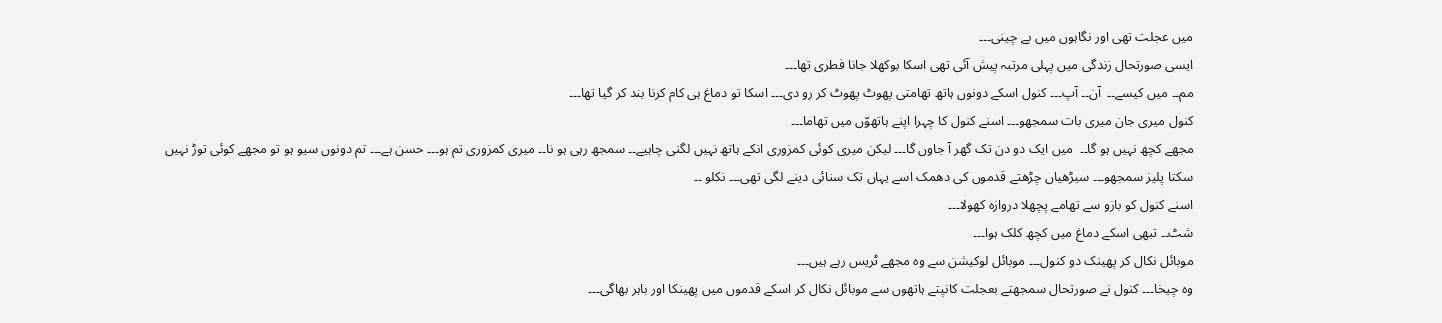میں عجلت تھی اور نگاہوں میں بے چینی۔۔۔
ایسی صورتحال زندگی میں پہلی مرتبہ پیش آئی تھی اسکا بوکھلا جانا فطری تھا۔۔۔
مم۔۔ میں کیسے۔۔  آن۔۔ آپ۔۔۔ کنول اسکے دونوں ہاتھ تھامتی پھوٹ پھوٹ کر رو دی۔۔۔ اسکا تو دماغ ہی کام کرنا بند کر گیا تھا۔۔۔
کنول میری جان میری بات سمجھو۔۔۔ اسنے کنول کا چہرا اپنے ہاتھوّں میں تھاما۔۔۔
مجھے کچھ نہیں ہو گا۔۔  میں ایک دو دن تک گھر آ جاوں گا۔۔۔ لیکن میری کوئی کمزوری انکے ہاتھ نہیں لگنی چاہیے۔۔ سمجھ رہی ہو نا۔۔ میری کمزوری تم ہو۔۔۔ حسن ہے۔۔۔ تم دونوں سیو ہو تو مجھے کوئی توڑ نہیں سکتا پلیز سمجھو۔۔۔ سیڑھیاں چڑھتے قدموں کی دھمک اسے یہاں تک سنائی دینے لگی تھی۔۔۔ نکلو ۔۔
اسنے کنول کو بازو سے تھامے پچھلا دروازہ کھولا۔۔۔
شٹ۔۔ تبھی اسکے دماغ میں کچھ کلک ہوا۔۔۔
موبائل نکال کر پھینک دو کنول۔۔۔ موبائل لوکیشن سے وہ مجھے ٹریس رہے ہیں۔۔۔
وہ چیخا۔۔۔ کنول نے صورتحال سمجھتے بعجلت کانپتے ہاتھوں سے موبائل نکال کر اسکے قدموں میں پھینکا اور باہر بھاگی۔۔۔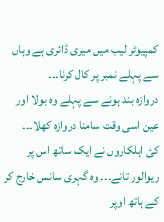کمپیوٹر لیب میں میری ڈائری ہے وہاں سے پہلے نمبر پر کال کرنا۔۔۔
دروازہ بند ہونے سے پہلے وہ بولا اور عین اسی وقت سامنا دروازہ کھلا۔۔۔
کئ اہلکاروں نے ایک ساتھ اس پر ریوالور تانے۔۔۔ وہ گہری سانس خارج کر کے ہاتھ اوپر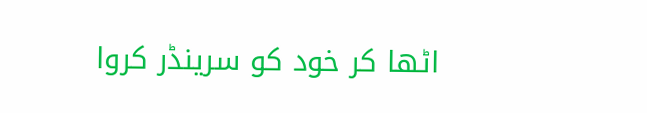اٹھا کر خود کو سرینڈر کروا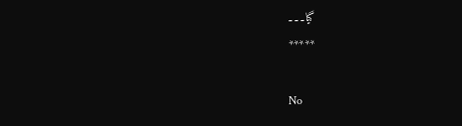گیا۔۔۔
*****

No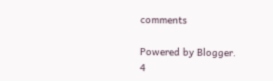comments

Powered by Blogger.
4